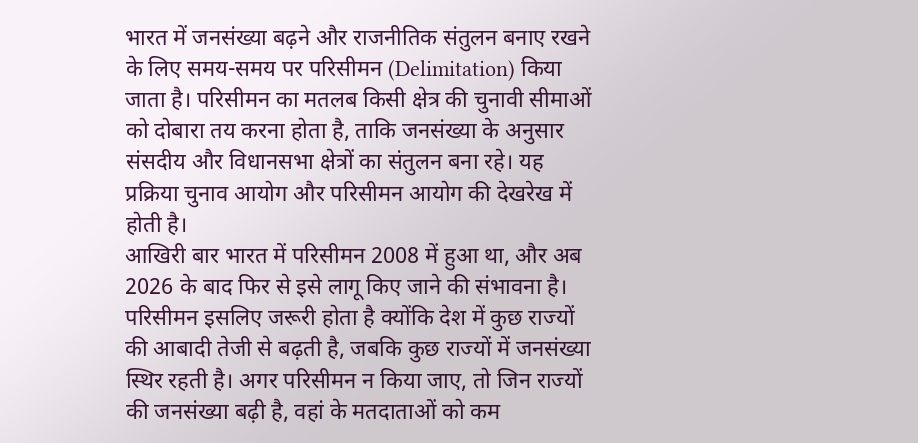भारत में जनसंख्या बढ़ने और राजनीतिक संतुलन बनाए रखने के लिए समय-समय पर परिसीमन (Delimitation) किया जाता है। परिसीमन का मतलब किसी क्षेत्र की चुनावी सीमाओं को दोबारा तय करना होता है, ताकि जनसंख्या के अनुसार संसदीय और विधानसभा क्षेत्रों का संतुलन बना रहे। यह प्रक्रिया चुनाव आयोग और परिसीमन आयोग की देखरेख में होती है।
आखिरी बार भारत में परिसीमन 2008 में हुआ था, और अब 2026 के बाद फिर से इसे लागू किए जाने की संभावना है। परिसीमन इसलिए जरूरी होता है क्योंकि देश में कुछ राज्यों की आबादी तेजी से बढ़ती है, जबकि कुछ राज्यों में जनसंख्या स्थिर रहती है। अगर परिसीमन न किया जाए, तो जिन राज्यों की जनसंख्या बढ़ी है, वहां के मतदाताओं को कम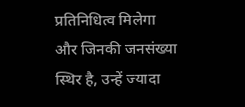प्रतिनिधित्व मिलेगा और जिनकी जनसंख्या स्थिर है, उन्हें ज्यादा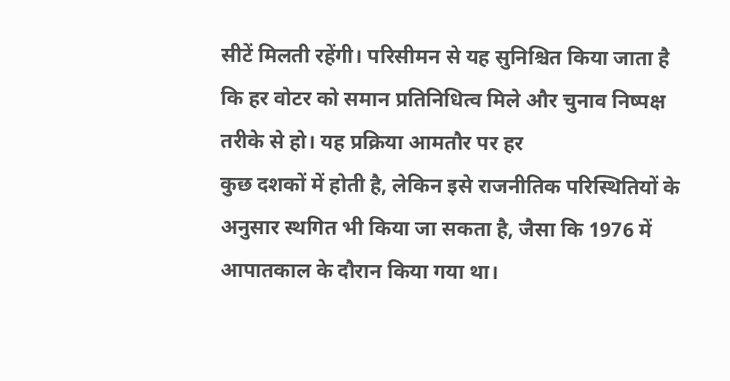सीटें मिलती रहेंगी। परिसीमन से यह सुनिश्चित किया जाता है कि हर वोटर को समान प्रतिनिधित्व मिले और चुनाव निष्पक्ष तरीके से हो। यह प्रक्रिया आमतौर पर हर
कुछ दशकों में होती है, लेकिन इसे राजनीतिक परिस्थितियों के अनुसार स्थगित भी किया जा सकता है, जैसा कि 1976 में आपातकाल के दौरान किया गया था।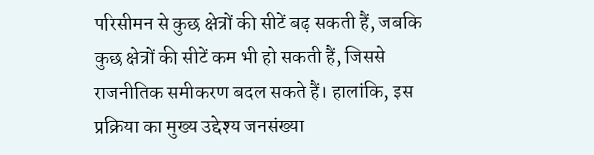परिसीमन से कुछ क्षेत्रों की सीटें बढ़ सकती हैं, जबकि कुछ क्षेत्रों की सीटें कम भी हो सकती हैं, जिससे राजनीतिक समीकरण बदल सकते हैं। हालांकि, इस प्रक्रिया का मुख्य उद्देश्य जनसंख्या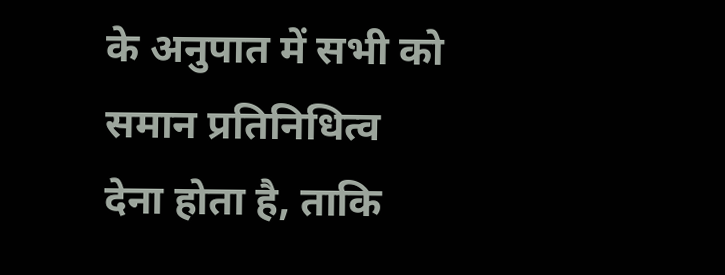के अनुपात में सभी को समान प्रतिनिधित्व देना होता है, ताकि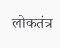लोकतंत्र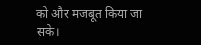को और मजबूत किया जा सके।